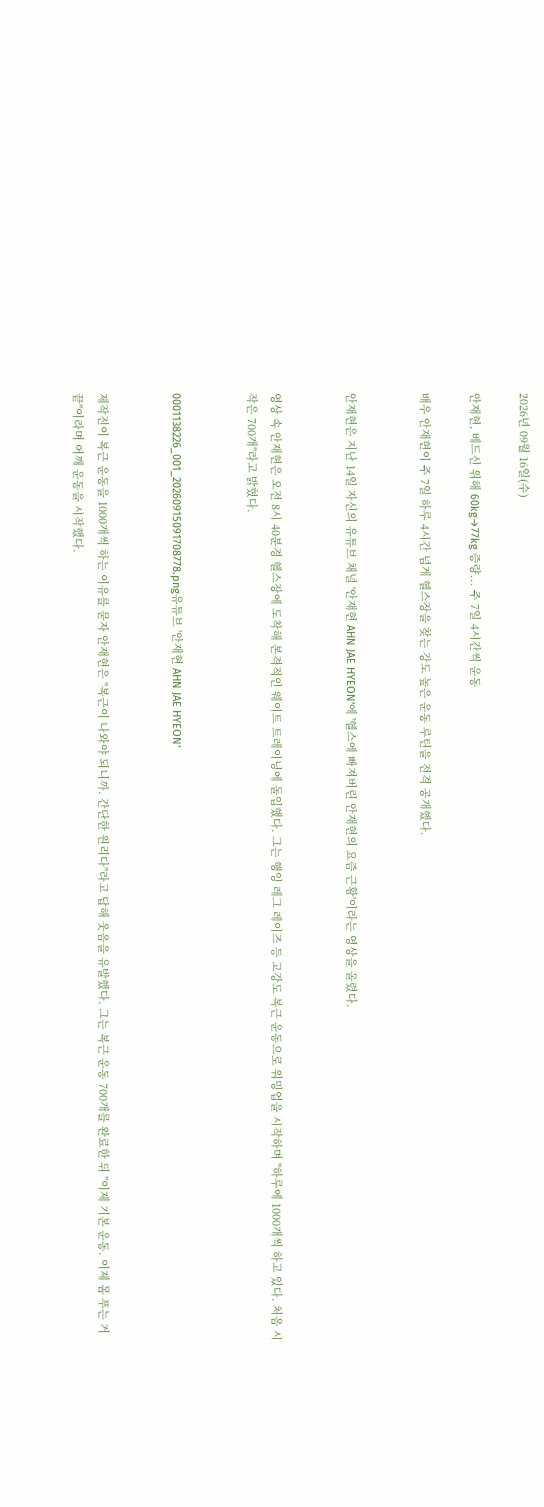2026년 09월 16일(수)

안재현, 베드신 위해 60kg→77kg 증량... 주 7일 4시간씩 운동

배우 안재현이 주 7일 하루 4시간 넘게 헬스장을 찾는 강도 높은 운동 루틴을 전격 공개했다.


안재현은 지난 14일 자신의 유튜브 채널 '안재현 AHN JAE HYEON'에 '헬스에 빠져버린 안재현의 요즘 근황'이라는 영상을 올렸다.


영상 속 안재현은 오전 8시 40분경 헬스장에 도착해 본격적인 웨이트 트레이닝에 돌입했다. 그는 행잉 레그 레이즈 등 고강도 복근 운동으로 워밍업을 시작하며 "하루에 1000개씩 하고 있다. 처음 시작은 700개"라고 밝혔다.


0001138226_001_20260915091708778.png유튜브 '안재현 AHN JAE HYEON'


제작진이 복근 운동을 1000개씩 하는 이유를 묻자 안재현은 "복근이 나와야 되니까. 간단한 원리다"라고 답해 웃음을 유발했다. 그는 복근 운동 700개를 완료한 뒤 "이제 기본 운동. 이제 몸 푸는 거 끝"이라며 어깨 운동을 시작했다.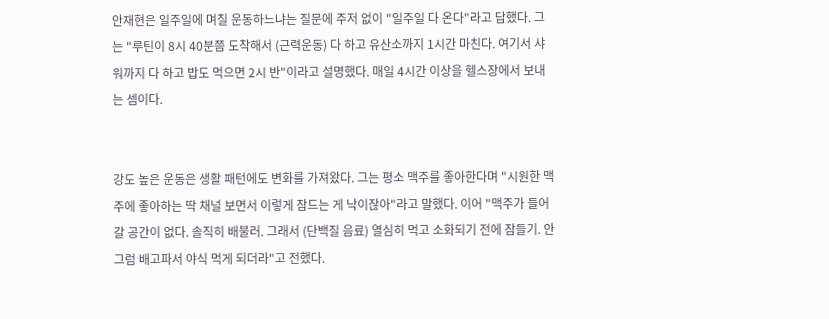안재현은 일주일에 며칠 운동하느냐는 질문에 주저 없이 "일주일 다 온다"라고 답했다. 그는 "루틴이 8시 40분쯤 도착해서 (근력운동) 다 하고 유산소까지 1시간 마친다. 여기서 샤워까지 다 하고 밥도 먹으면 2시 반"이라고 설명했다. 매일 4시간 이상을 헬스장에서 보내는 셈이다.


강도 높은 운동은 생활 패턴에도 변화를 가져왔다. 그는 평소 맥주를 좋아한다며 "시원한 맥주에 좋아하는 딱 채널 보면서 이렇게 잠드는 게 낙이잖아"라고 말했다. 이어 "맥주가 들어갈 공간이 없다. 솔직히 배불러. 그래서 (단백질 음료) 열심히 먹고 소화되기 전에 잠들기. 안 그럼 배고파서 야식 먹게 되더라"고 전했다.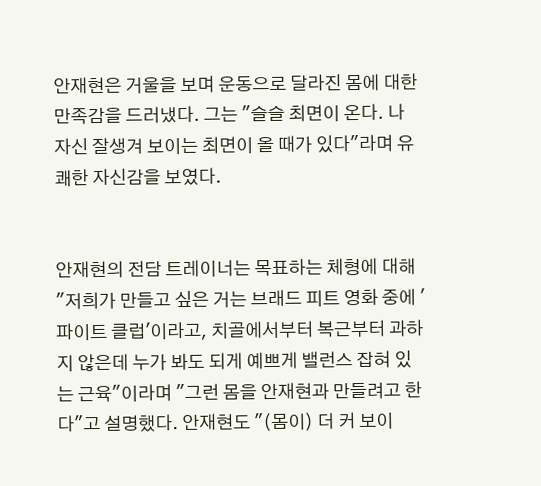안재현은 거울을 보며 운동으로 달라진 몸에 대한 만족감을 드러냈다. 그는 "슬슬 최면이 온다. 나 자신 잘생겨 보이는 최면이 올 때가 있다"라며 유쾌한 자신감을 보였다.


안재현의 전담 트레이너는 목표하는 체형에 대해 "저희가 만들고 싶은 거는 브래드 피트 영화 중에 '파이트 클럽'이라고, 치골에서부터 복근부터 과하지 않은데 누가 봐도 되게 예쁘게 밸런스 잡혀 있는 근육"이라며 "그런 몸을 안재현과 만들려고 한다"고 설명했다. 안재현도 "(몸이) 더 커 보이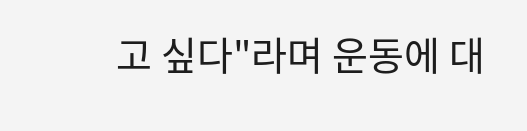고 싶다"라며 운동에 대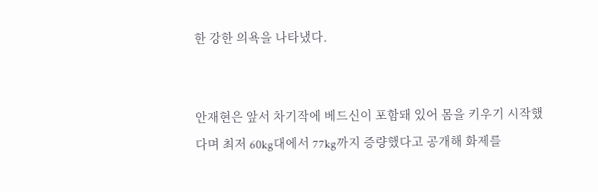한 강한 의욕을 나타냈다.


안재현은 앞서 차기작에 베드신이 포함돼 있어 몸을 키우기 시작했다며 최저 60kg대에서 77kg까지 증량했다고 공개해 화제를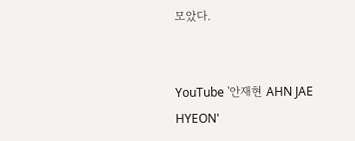모았다.


YouTube '안재현 AHN JAE HYEON'